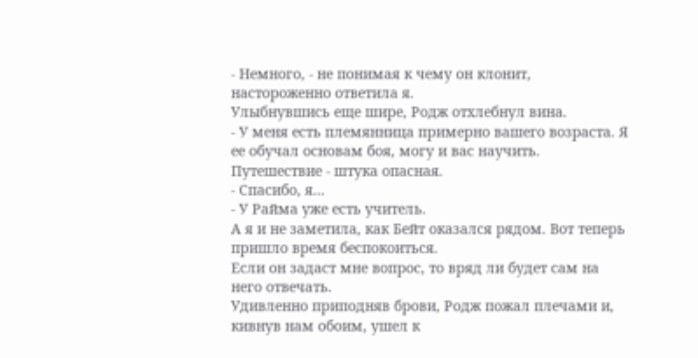- Немного, - не понимая к чему он клонит, настороженно ответила я.
Улыбнувшись еще шире, Родж отхлебнул вина.
- У меня есть племянница примерно вашего возраста. Я ее обучал основам боя, могу и вас научить. Путешествие - штука опасная.
- Спасибо, я...
- У Райма уже есть учитель.
А я и не заметила, как Бейт оказался рядом. Вот теперь пришло время беспокоиться.
Если он задаст мне вопрос, то вряд ли будет сам на него отвечать.
Удивленно приподняв брови, Родж пожал плечами и, кивнув нам обоим, ушел к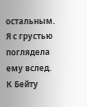остальным. Я с грустью поглядела ему вслед. К Бейту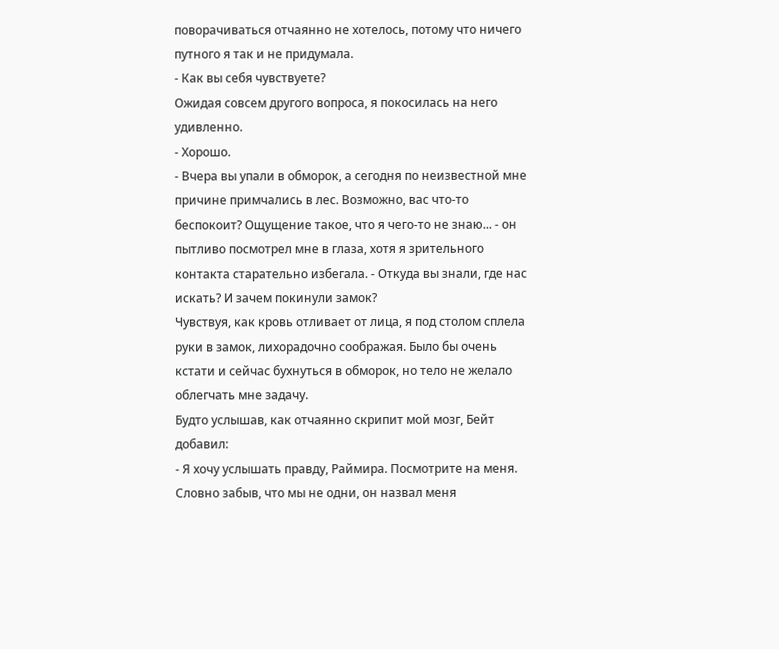поворачиваться отчаянно не хотелось, потому что ничего путного я так и не придумала.
- Как вы себя чувствуете?
Ожидая совсем другого вопроса, я покосилась на него удивленно.
- Хорошо.
- Вчера вы упали в обморок, а сегодня по неизвестной мне причине примчались в лес. Возможно, вас что-то беспокоит? Ощущение такое, что я чего-то не знаю... - он пытливо посмотрел мне в глаза, хотя я зрительного контакта старательно избегала. - Откуда вы знали, где нас искать? И зачем покинули замок?
Чувствуя, как кровь отливает от лица, я под столом сплела руки в замок, лихорадочно соображая. Было бы очень кстати и сейчас бухнуться в обморок, но тело не желало облегчать мне задачу.
Будто услышав, как отчаянно скрипит мой мозг, Бейт добавил:
- Я хочу услышать правду, Раймира. Посмотрите на меня.
Словно забыв, что мы не одни, он назвал меня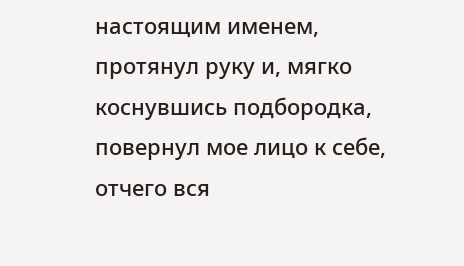настоящим именем, протянул руку и, мягко коснувшись подбородка, повернул мое лицо к себе, отчего вся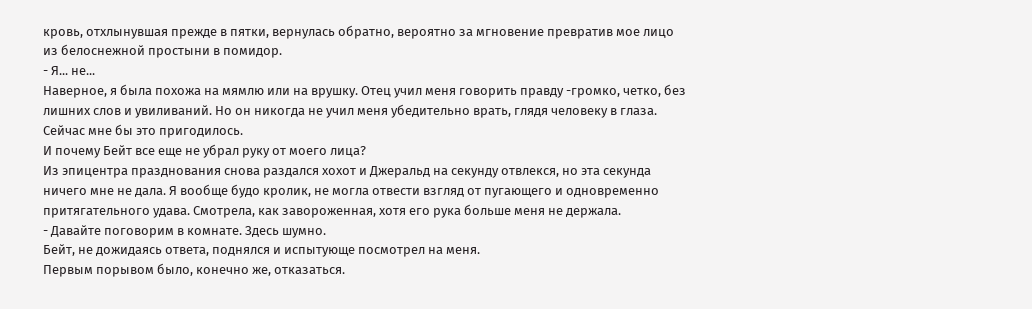кровь, отхлынувшая прежде в пятки, вернулась обратно, вероятно за мгновение превратив мое лицо из белоснежной простыни в помидор.
- Я... не...
Наверное, я была похожа на мямлю или на врушку. Отец учил меня говорить правду -громко, четко, без лишних слов и увиливаний. Но он никогда не учил меня убедительно врать, глядя человеку в глаза. Сейчас мне бы это пригодилось.
И почему Бейт все еще не убрал руку от моего лица?
Из эпицентра празднования снова раздался хохот и Джеральд на секунду отвлекся, но эта секунда ничего мне не дала. Я вообще будо кролик, не могла отвести взгляд от пугающего и одновременно притягательного удава. Смотрела, как завороженная, хотя его рука больше меня не держала.
- Давайте поговорим в комнате. Здесь шумно.
Бейт, не дожидаясь ответа, поднялся и испытующе посмотрел на меня.
Первым порывом было, конечно же, отказаться.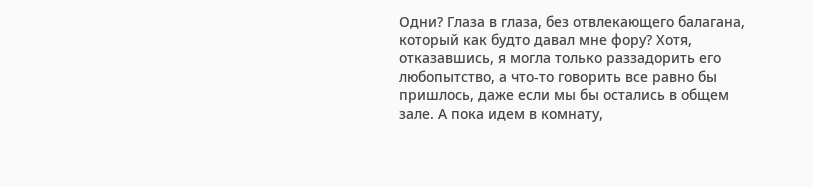Одни? Глаза в глаза, без отвлекающего балагана, который как будто давал мне фору? Хотя, отказавшись, я могла только раззадорить его любопытство, а что-то говорить все равно бы пришлось, даже если мы бы остались в общем зале. А пока идем в комнату,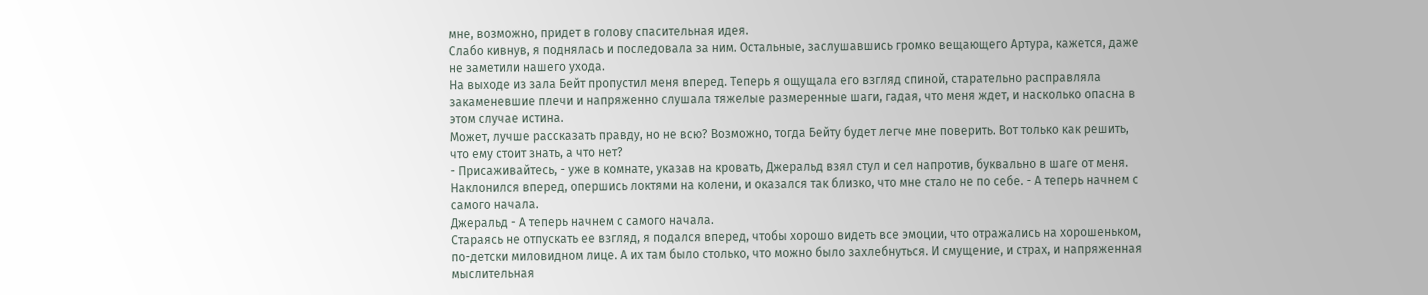мне, возможно, придет в голову спасительная идея.
Слабо кивнув, я поднялась и последовала за ним. Остальные, заслушавшись громко вещающего Артура, кажется, даже не заметили нашего ухода.
На выходе из зала Бейт пропустил меня вперед. Теперь я ощущала его взгляд спиной, старательно расправляла закаменевшие плечи и напряженно слушала тяжелые размеренные шаги, гадая, что меня ждет, и насколько опасна в этом случае истина.
Может, лучше рассказать правду, но не всю? Возможно, тогда Бейту будет легче мне поверить. Вот только как решить, что ему стоит знать, а что нет?
- Присаживайтесь, - уже в комнате, указав на кровать, Джеральд взял стул и сел напротив, буквально в шаге от меня. Наклонился вперед, опершись локтями на колени, и оказался так близко, что мне стало не по себе. - А теперь начнем с самого начала.
Джеральд - А теперь начнем с самого начала.
Стараясь не отпускать ее взгляд, я подался вперед, чтобы хорошо видеть все эмоции, что отражались на хорошеньком, по-детски миловидном лице. А их там было столько, что можно было захлебнуться. И смущение, и страх, и напряженная мыслительная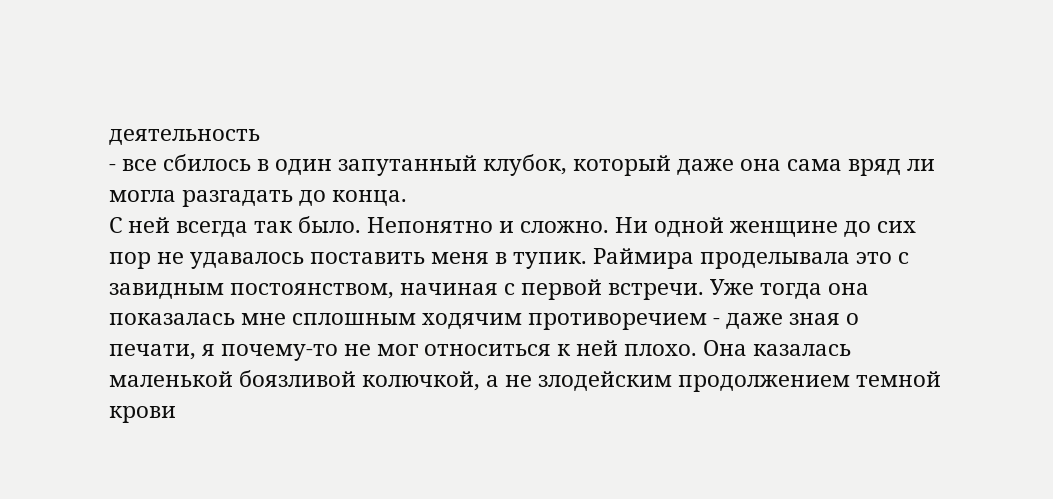деятельность
- все сбилось в один запутанный клубок, который даже она сама вряд ли могла разгадать до конца.
С ней всегда так было. Непонятно и сложно. Ни одной женщине до сих пор не удавалось поставить меня в тупик. Раймира проделывала это с завидным постоянством, начиная с первой встречи. Уже тогда она показалась мне сплошным ходячим противоречием - даже зная о печати, я почему-то не мог относиться к ней плохо. Она казалась маленькой боязливой колючкой, а не злодейским продолжением темной крови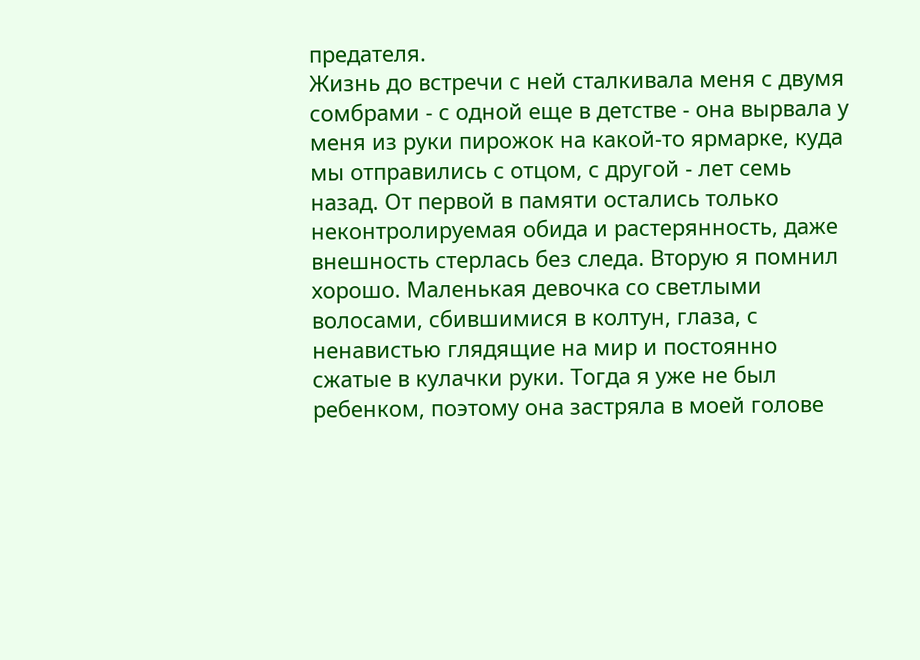предателя.
Жизнь до встречи с ней сталкивала меня с двумя сомбрами - с одной еще в детстве - она вырвала у меня из руки пирожок на какой-то ярмарке, куда мы отправились с отцом, с другой - лет семь назад. От первой в памяти остались только неконтролируемая обида и растерянность, даже внешность стерлась без следа. Вторую я помнил хорошо. Маленькая девочка со светлыми волосами, сбившимися в колтун, глаза, с ненавистью глядящие на мир и постоянно сжатые в кулачки руки. Тогда я уже не был ребенком, поэтому она застряла в моей голове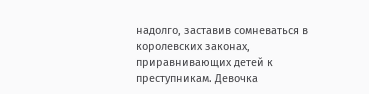надолго, заставив сомневаться в королевских законах, приравнивающих детей к преступникам. Девочка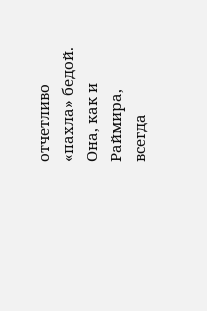отчетливо «пахла» бедой. Она, как и Раймира, всегда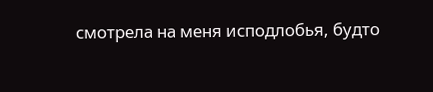смотрела на меня исподлобья, будто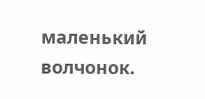маленький волчонок.